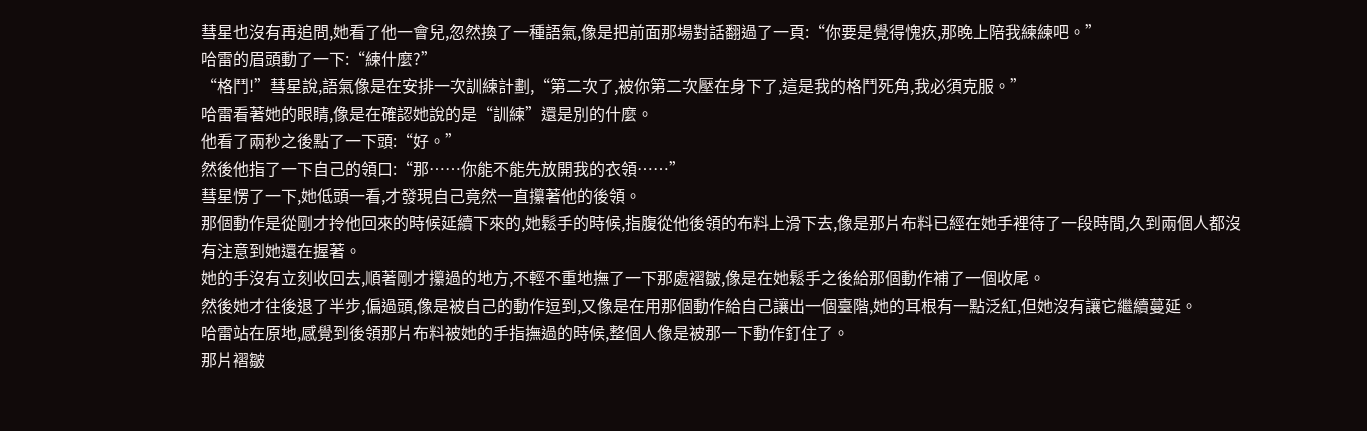彗星也沒有再追問,她看了他一會兒,忽然換了一種語氣,像是把前面那場對話翻過了一頁:“你要是覺得愧疚,那晚上陪我練練吧。”
哈雷的眉頭動了一下:“練什麼?”
“格鬥!”彗星說,語氣像是在安排一次訓練計劃,“第二次了,被你第二次壓在身下了,這是我的格鬥死角,我必須克服。”
哈雷看著她的眼睛,像是在確認她說的是“訓練”還是別的什麼。
他看了兩秒之後點了一下頭:“好。”
然後他指了一下自己的領口:“那……你能不能先放開我的衣領……”
彗星愣了一下,她低頭一看,才發現自己竟然一直攥著他的後領。
那個動作是從剛才拎他回來的時候延續下來的,她鬆手的時候,指腹從他後領的布料上滑下去,像是那片布料已經在她手裡待了一段時間,久到兩個人都沒有注意到她還在握著。
她的手沒有立刻收回去,順著剛才攥過的地方,不輕不重地撫了一下那處褶皺,像是在她鬆手之後給那個動作補了一個收尾。
然後她才往後退了半步,偏過頭,像是被自己的動作逗到,又像是在用那個動作給自己讓出一個臺階,她的耳根有一點泛紅,但她沒有讓它繼續蔓延。
哈雷站在原地,感覺到後領那片布料被她的手指撫過的時候,整個人像是被那一下動作釘住了。
那片褶皺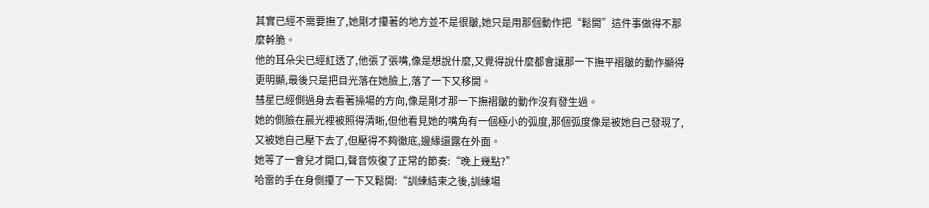其實已經不需要撫了,她剛才攥著的地方並不是很皺,她只是用那個動作把“鬆開”這件事做得不那麼幹脆。
他的耳朵尖已經紅透了,他張了張嘴,像是想說什麼,又覺得說什麼都會讓那一下撫平褶皺的動作顯得更明顯,最後只是把目光落在她臉上,落了一下又移開。
彗星已經側過身去看著操場的方向,像是剛才那一下撫褶皺的動作沒有發生過。
她的側臉在晨光裡被照得清晰,但他看見她的嘴角有一個極小的弧度,那個弧度像是被她自己發現了,又被她自己壓下去了,但壓得不夠徹底,邊緣還露在外面。
她等了一會兒才開口,聲音恢復了正常的節奏:“晚上幾點?”
哈雷的手在身側攥了一下又鬆開:“訓練結束之後,訓練場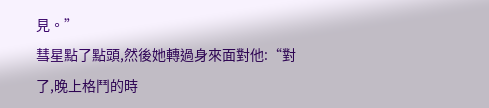見。”
彗星點了點頭,然後她轉過身來面對他:“對了,晚上格鬥的時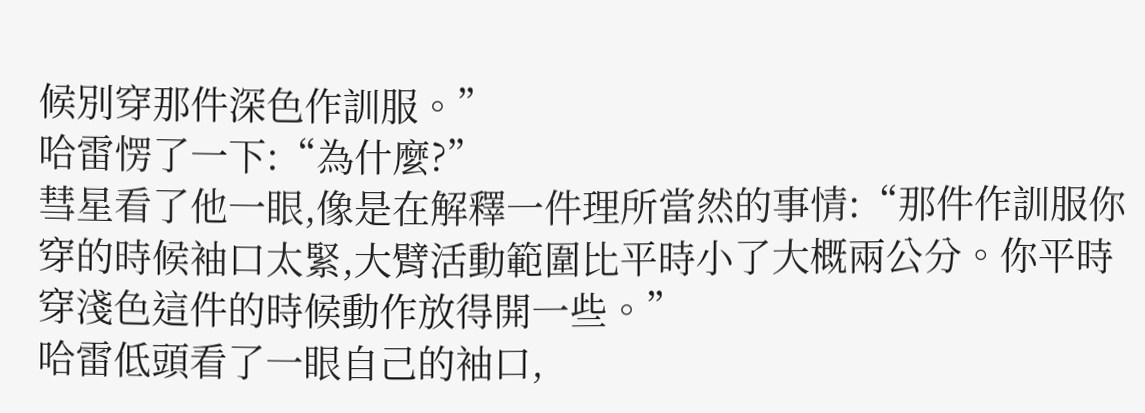候別穿那件深色作訓服。”
哈雷愣了一下:“為什麼?”
彗星看了他一眼,像是在解釋一件理所當然的事情:“那件作訓服你穿的時候袖口太緊,大臂活動範圍比平時小了大概兩公分。你平時穿淺色這件的時候動作放得開一些。”
哈雷低頭看了一眼自己的袖口,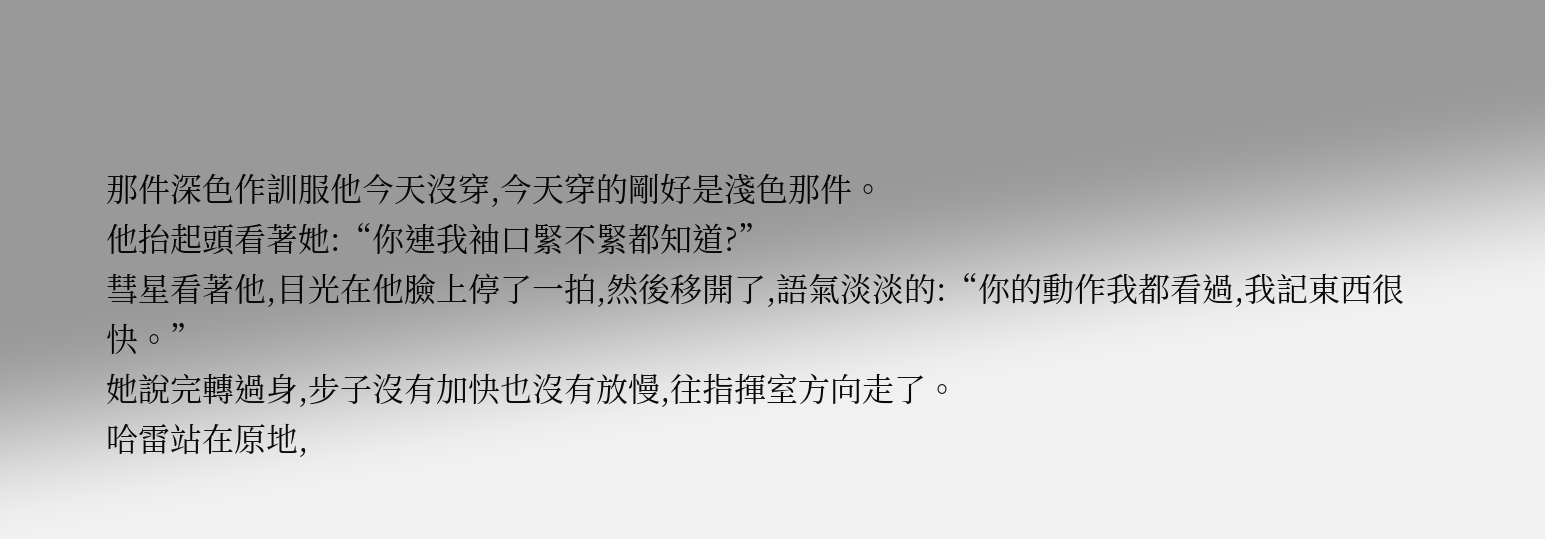那件深色作訓服他今天沒穿,今天穿的剛好是淺色那件。
他抬起頭看著她:“你連我袖口緊不緊都知道?”
彗星看著他,目光在他臉上停了一拍,然後移開了,語氣淡淡的:“你的動作我都看過,我記東西很快。”
她說完轉過身,步子沒有加快也沒有放慢,往指揮室方向走了。
哈雷站在原地,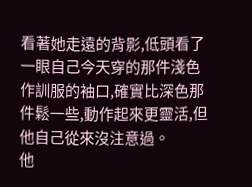看著她走遠的背影,低頭看了一眼自己今天穿的那件淺色作訓服的袖口,確實比深色那件鬆一些,動作起來更靈活,但他自己從來沒注意過。
他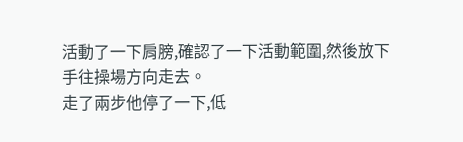活動了一下肩膀,確認了一下活動範圍,然後放下手往操場方向走去。
走了兩步他停了一下,低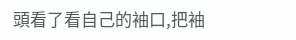頭看了看自己的袖口,把袖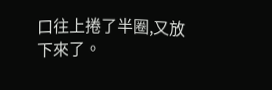口往上捲了半圈,又放下來了。